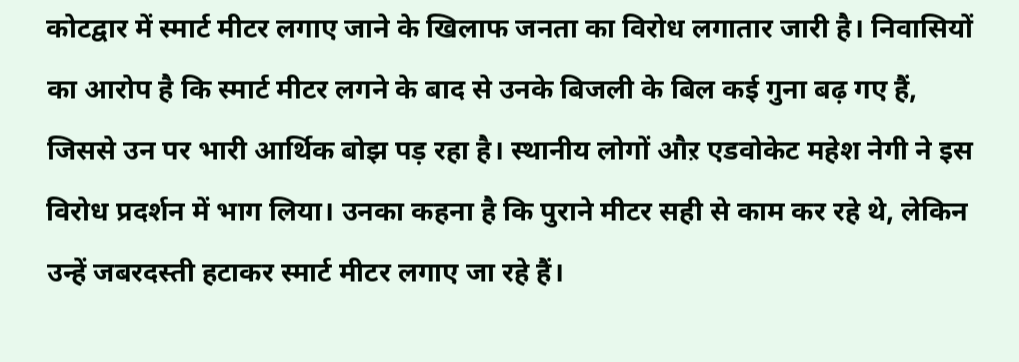कोटद्वार में स्मार्ट मीटर लगाए जाने के खिलाफ जनता का विरोध लगातार जारी है। निवासियों का आरोप है कि स्मार्ट मीटर लगने के बाद से उनके बिजली के बिल कई गुना बढ़ गए हैं, जिससे उन पर भारी आर्थिक बोझ पड़ रहा है। स्थानीय लोगों औऱ एडवोकेट महेश नेगी ने इस विरोध प्रदर्शन में भाग लिया। उनका कहना है कि पुराने मीटर सही से काम कर रहे थे, लेकिन उन्हें जबरदस्ती हटाकर स्मार्ट मीटर लगाए जा रहे हैं।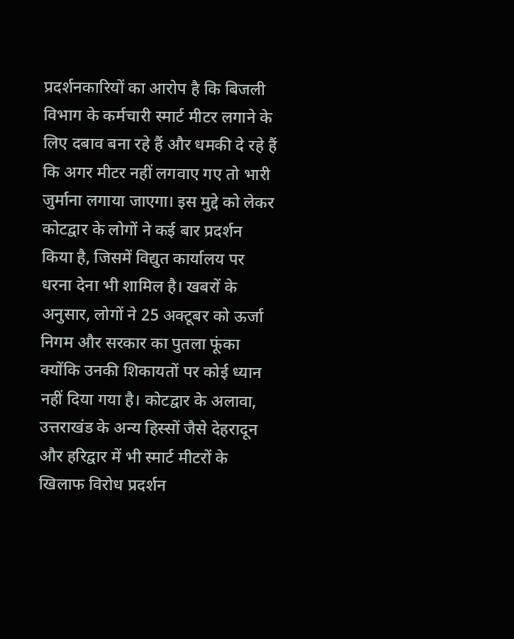प्रदर्शनकारियों का आरोप है कि बिजली विभाग के कर्मचारी स्मार्ट मीटर लगाने के लिए दबाव बना रहे हैं और धमकी दे रहे हैं कि अगर मीटर नहीं लगवाए गए तो भारी जुर्माना लगाया जाएगा। इस मुद्दे को लेकर कोटद्वार के लोगों ने कई बार प्रदर्शन किया है, जिसमें विद्युत कार्यालय पर धरना देना भी शामिल है। खबरों के अनुसार, लोगों ने 25 अक्टूबर को ऊर्जा निगम और सरकार का पुतला फूंका क्योंकि उनकी शिकायतों पर कोई ध्यान नहीं दिया गया है। कोटद्वार के अलावा, उत्तराखंड के अन्य हिस्सों जैसे देहरादून और हरिद्वार में भी स्मार्ट मीटरों के खिलाफ विरोध प्रदर्शन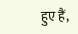हुए हैं,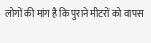लोगों की मांग है कि पुराने मीटरों को वापस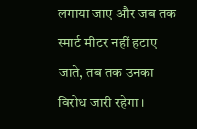लगाया जाए और जब तक स्मार्ट मीटर नहीं हटाए जाते, तब तक उनका विरोध जारी रहेगा।